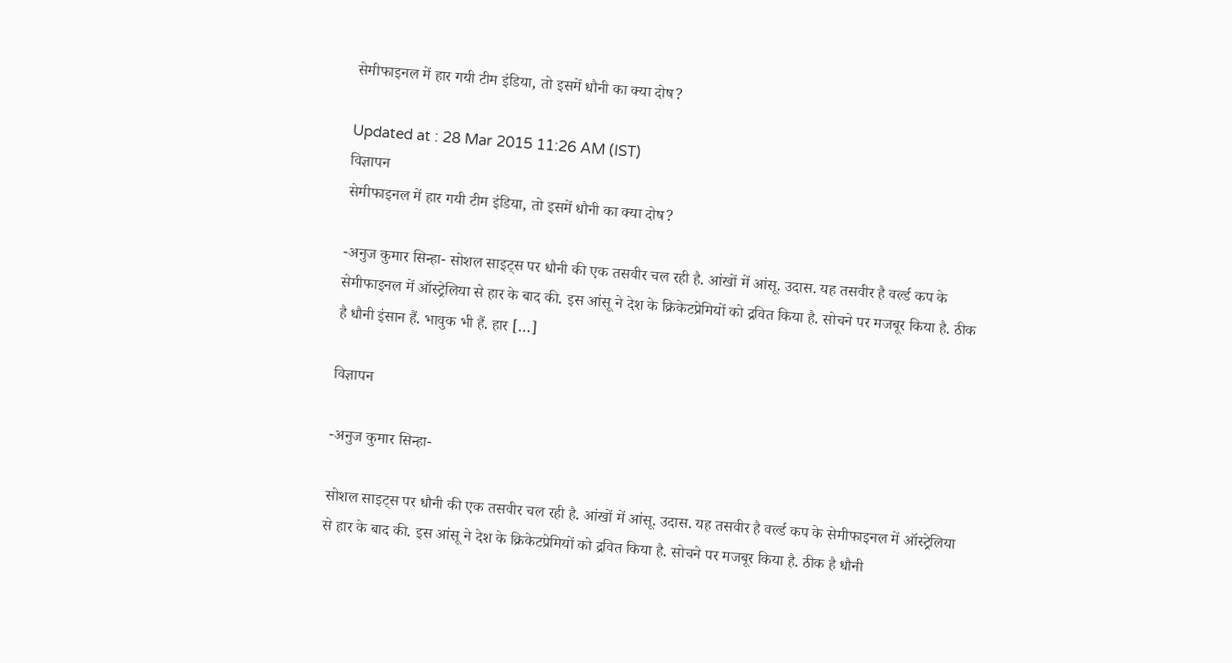सेमीफाइनल में हार गयी टीम इंडिया, तो इसमें धौनी का क्या दोष?

Updated at : 28 Mar 2015 11:26 AM (IST)
विज्ञापन
सेमीफाइनल में हार गयी टीम इंडिया, तो इसमें धौनी का क्या दोष?

-अनुज कुमार सिन्हा- सोशल साइट्स पर धौनी की एक तसवीर चल रही है. आंखों में आंसू. उदास. यह तसवीर है वर्ल्ड कप के सेमीफाइनल में ऑस्ट्रेलिया से हार के बाद की. इस आंसू ने देश के क्रिकेटप्रेमियों को द्रवित किया है. सोचने पर मजबूर किया है. ठीक है धौनी इंसान हैं. भावुक भी हैं. हार […]

विज्ञापन

-अनुज कुमार सिन्हा-

सोशल साइट्स पर धौनी की एक तसवीर चल रही है. आंखों में आंसू. उदास. यह तसवीर है वर्ल्ड कप के सेमीफाइनल में ऑस्ट्रेलिया से हार के बाद की. इस आंसू ने देश के क्रिकेटप्रेमियों को द्रवित किया है. सोचने पर मजबूर किया है. ठीक है धौनी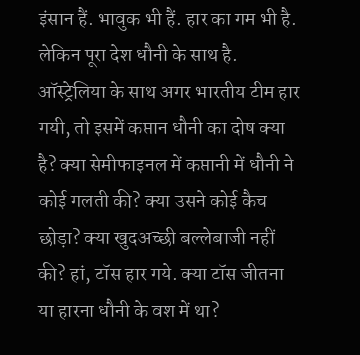इंसान हैं. भावुक भी हैं. हार का गम भी है. लेकिन पूरा देश धौनी के साथ है. ऑस्ट्रेलिया के साथ अगर भारतीय टीम हार गयी, तो इसमें कप्तान धौनी का दोष क्या है? क्या सेमीफाइनल में कप्तानी में धौनी ने कोई गलती की? क्या उसने कोई कैच छोड़ा? क्या खुदअच्छी बल्लेबाजी नहीं की? हां, टॉस हार गये. क्या टॉस जीतना या हारना धौनी के वश में था?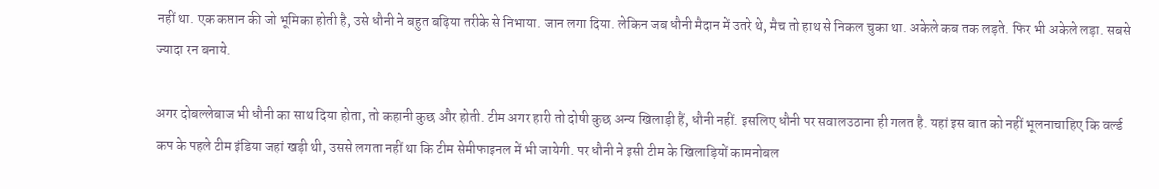नहीं था. एक कप्तान की जो भूमिका होती है, उसे धौनी ने बहुत बढ़िया तरीके से निभाया. जान लगा दिया. लेकिन जब धौनी मैदान में उतरे थे, मैच तो हाथ से निकल चुका था. अकेले कब तक लड़ते. फिर भी अकेले लड़ा. सबसे ज्यादा रन बनाये.

अगर दोबल्लेबाज भी धौनी का साथ दिया होता, तो कहानी कुछ और होती. टीम अगर हारी तो दोषी कुछ अन्य खिलाड़ी हैं, धौनी नहीं. इसलिए धौनी पर सवालउठाना ही गलत है. यहां इस बात को नहीं भूलनाचाहिए कि वर्ल्ड कप के पहले टीम इंडिया जहां खड़ी थी, उससे लगता नहीं था कि टीम सेमीफाइनल में भी जायेगी. पर धौनी ने इसी टीम के खिलाड़ियों कामनोबल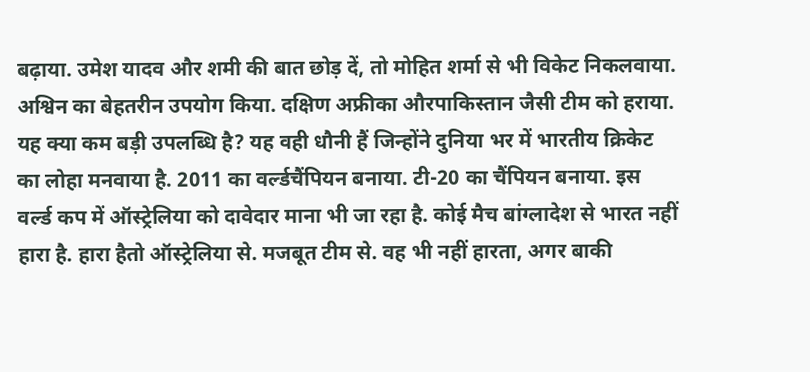बढ़ाया. उमेश यादव और शमी की बात छोड़ दें, तो मोहित शर्मा से भी विकेट निकलवाया. अश्विन का बेहतरीन उपयोग किया. दक्षिण अफ्रीका औरपाकिस्तान जैसी टीम को हराया. यह क्या कम बड़ी उपलब्धि है? यह वही धौनी हैं जिन्होंने दुनिया भर में भारतीय क्रिकेट का लोहा मनवाया है. 2011 का वर्ल्डचैंपियन बनाया. टी-20 का चैंपियन बनाया. इस वर्ल्ड कप में ऑस्ट्रेलिया को दावेदार माना भी जा रहा है. कोई मैच बांग्लादेश से भारत नहीं हारा है. हारा हैतो ऑस्ट्रेलिया से. मजबूत टीम से. वह भी नहीं हारता, अगर बाकी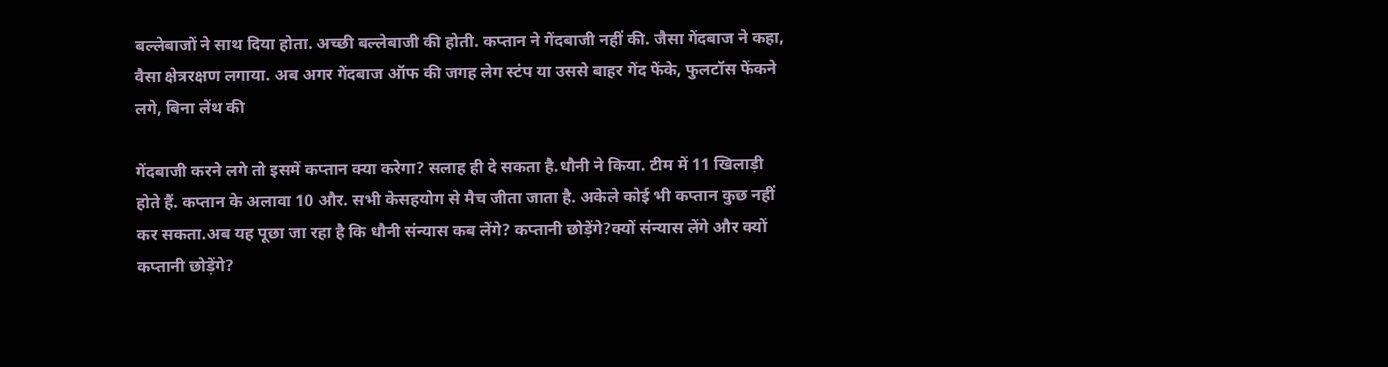बल्लेबाजों ने साथ दिया होता. अच्छी बल्लेबाजी की होती. कप्तान ने गेंदबाजी नहीं की. जैसा गेंदबाज ने कहा, वैसा क्षेत्ररक्षण लगाया. अब अगर गेंदबाज ऑफ की जगह लेग स्टंप या उससे बाहर गेंद फेंके, फुलटॉस फेंकने लगे, बिना लेंथ की

गेंदबाजी करने लगे तो इसमें कप्तान क्या करेगा? सलाह ही दे सकता है.धौनी ने किया. टीम में 11 खिलाड़ी होते हैं. कप्तान के अलावा 10 और. सभी केसहयोग से मैच जीता जाता है. अकेले कोई भी कप्तान कुछ नहीं कर सकता.अब यह पूछा जा रहा है कि धौनी संन्यास कब लेंगे? कप्तानी छोड़ेंगे?क्यों संन्यास लेंगे और क्यों कप्तानी छोड़ेंगे?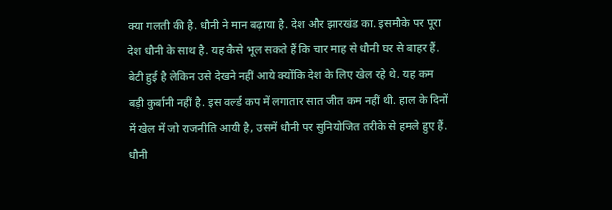क्या गलती की है. धौनी ने मान बढ़ाया है. देश और झारखंड का. इसमौके पर पूरा देश धौनी के साथ है. यह कैसे भूल सकते हैं कि चार माह से धौनी घर से बाहर हैं. बेटी हुई है लेकिन उसे देखने नहीं आये क्योंकि देश के लिए खेल रहे थे. यह कम बड़ी कुर्बानी नहीं है. इस वर्ल्ड कप में लगातार सात जीत कम नहीं थी. हाल के दिनों में खेल में जो राजनीति आयी है, उसमें धौनी पर सुनियोजित तरीके से हमले हुए हैं. धौनी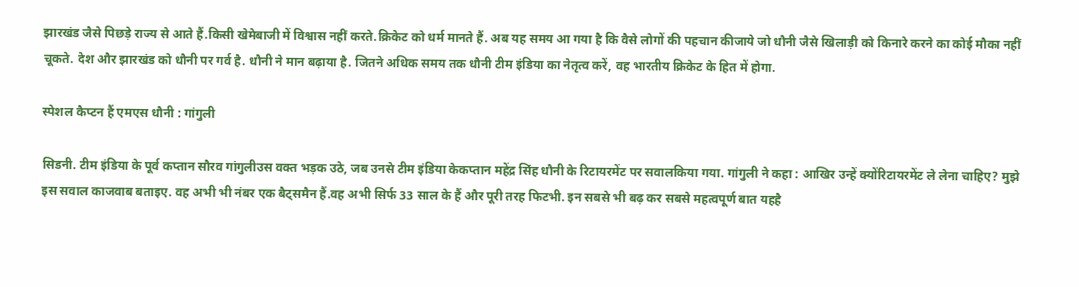झारखंड जैसे पिछड़े राज्य से आते हैं.किसी खेमेबाजी में विश्वास नहीं करते.क्रिकेट को धर्म मानते हैं. अब यह समय आ गया है कि वैसे लोगों की पहचान कीजाये जो धौनी जैसे खिलाड़ी को किनारे करने का कोई मौका नहीं चूकते. देश और झारखंड को धौनी पर गर्व है. धौनी ने मान बढ़ाया है. जितने अधिक समय तक धौनी टीम इंडिया का नेतृत्व करें, वह भारतीय क्रिकेट के हित में होगा.

स्पेशल कैप्टन हैं एमएस धौनी : गांगुली

सिडनी. टीम इंडिया के पूर्व कप्तान सौरव गांगुलीउस वक्त भड़क उठे, जब उनसे टीम इंडिया केकप्तान महेंद्र सिंह धौनी के रिटायरमेंट पर सवालकिया गया. गांगुली ने कहा : आखिर उन्हें क्योंरिटायरमेंट ले लेना चाहिए? मुझे इस सवाल काजवाब बताइए. वह अभी भी नंबर एक बैट्समैन हैं.वह अभी सिर्फ 33 साल के हैं और पूरी तरह फिटभी. इन सबसे भी बढ़ कर सबसे महत्वपूर्ण बात यहहै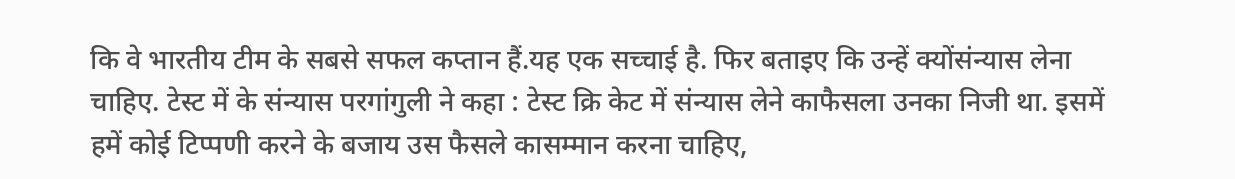कि वे भारतीय टीम के सबसे सफल कप्तान हैं.यह एक सच्चाई है. फिर बताइए कि उन्हें क्योंसंन्यास लेना चाहिए. टेस्ट में के संन्यास परगांगुली ने कहा : टेस्ट क्रि केट में संन्यास लेने काफैसला उनका निजी था. इसमें हमें कोई टिप्पणी करने के बजाय उस फैसले कासम्मान करना चाहिए,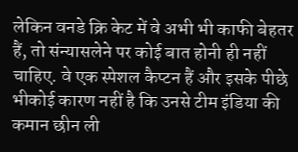लेकिन वनडे क्रि केट में वे अभी भी काफी बेहतर हैं, तो संन्यासलेने पर कोई बात होनी ही नहीं चाहिए. वे एक स्पेशल कैप्टन हैं और इसके पीछे भीकोई कारण नहीं है कि उनसे टीम इंडिया की कमान छीन ली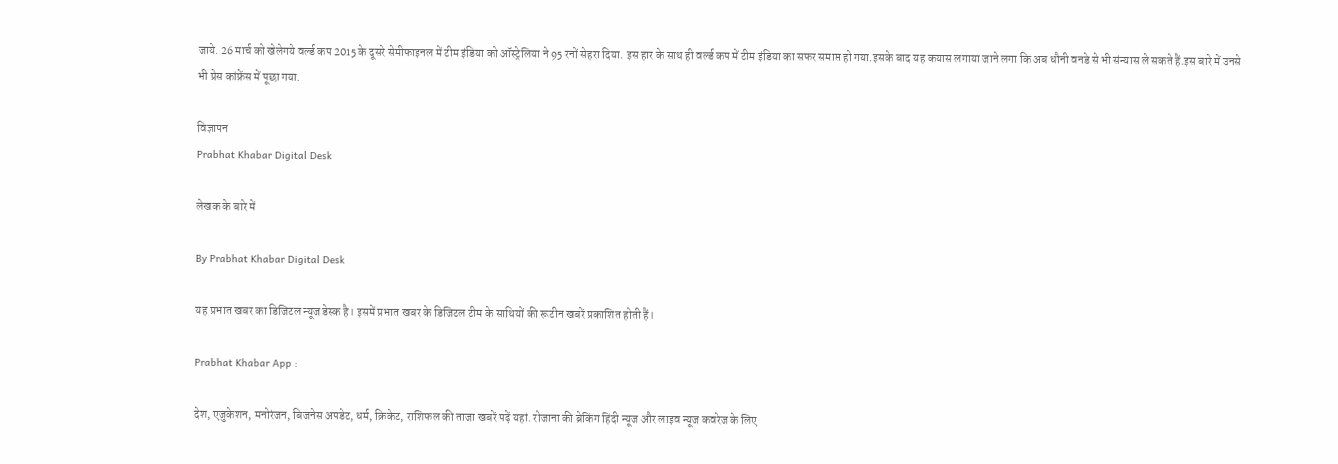जाये. 26 मार्च को खेलेगये वर्ल्ड कप 2015 के दूसरे सेमीफाइनल में टीम इंडिया को ऑस्ट्रेलिया ने 95 रनों सेहरा दिया. इस हार के साथ ही वर्ल्ड कप में टीम इंडिया का सफर समाप्त हो गया.इसके बाद यह कयास लगाया जाने लगा कि अब धौनी वनडे से भी संन्यास ले सकते हैं.इस बारे में उनसे भी प्रेस कांफ्रेंस में पूछा गया.

विज्ञापन
Prabhat Khabar Digital Desk

लेखक के बारे में

By Prabhat Khabar Digital Desk

यह प्रभात खबर का डिजिटल न्यूज डेस्क है। इसमें प्रभात खबर के डिजिटल टीम के साथियों की रूटीन खबरें प्रकाशित होती हैं।

Prabhat Khabar App :

देश, एजुकेशन, मनोरंजन, बिजनेस अपडेट, धर्म, क्रिकेट, राशिफल की ताजा खबरें पढ़ें यहां. रोजाना की ब्रेकिंग हिंदी न्यूज और लाइव न्यूज कवरेज के लिए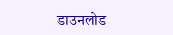डाउनलोड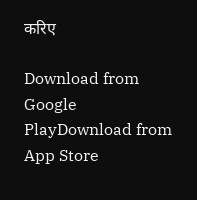करिए

Download from Google PlayDownload from App Store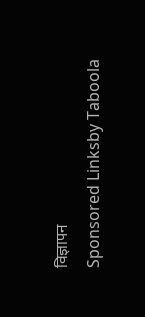विज्ञापन
Sponsored Linksby Taboola